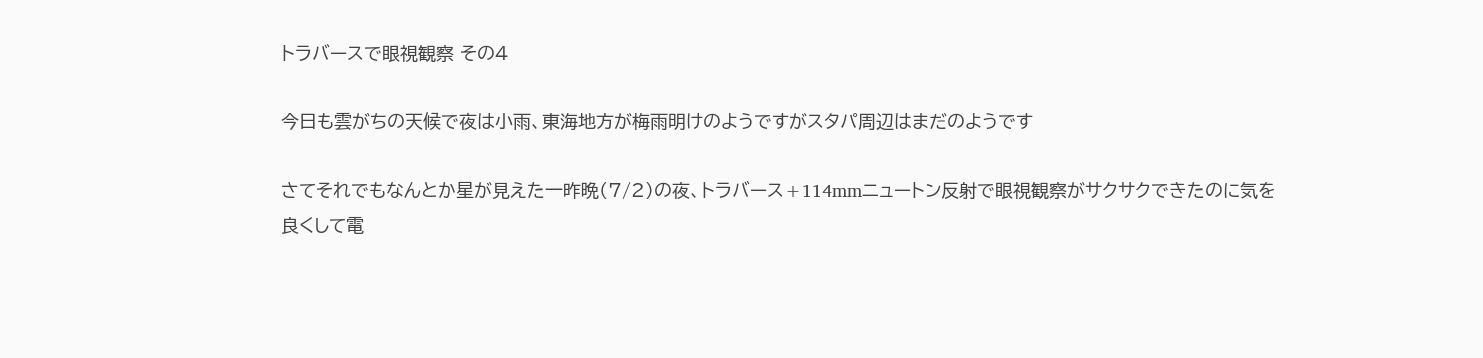トラバースで眼視観察 その4

今日も雲がちの天候で夜は小雨、東海地方が梅雨明けのようですがスタパ周辺はまだのようです

さてそれでもなんとか星が見えた一昨晩(7/2)の夜、トラバース+114mmニュートン反射で眼視観察がサクサクできたのに気を良くして電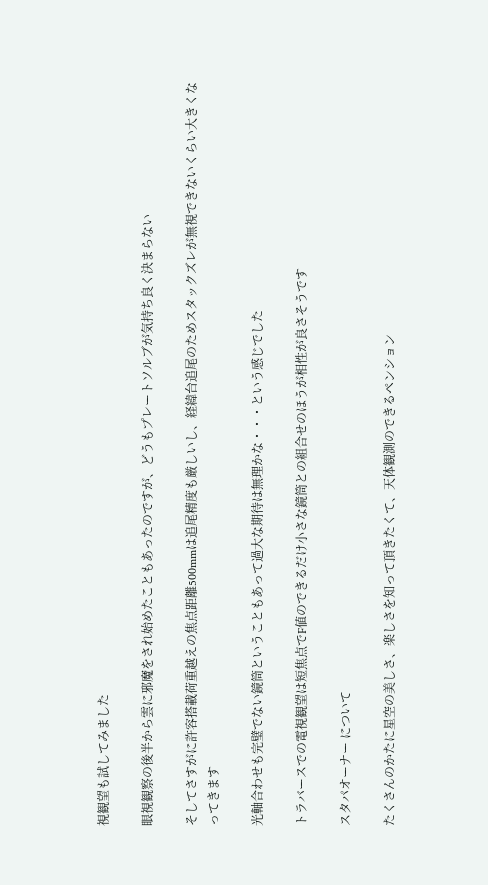視観望も試してみました

眼視観察の後半から雲に邪魔をされ始めたこともあったのですが、どうもプレートソルブが気持ち良く決まらない

そしてさすがに許容搭載荷重越えの焦点距離500mmは追尾精度も厳しいし、経緯台追尾のためスタックズレが無視できないくらい大きくなってきます

光軸合わせも完璧でない鏡筒ということもあって過大な期待は無理かな・・・という感じでした

トラバースでの電視観望は短焦点でF値のできるだけ小さな鏡筒との組合せのほうが相性が良さそうです

スタパオーナー について

たくさんのかたに星空の美しさ、楽しさを知って頂きたくて、天体観測のできるペンション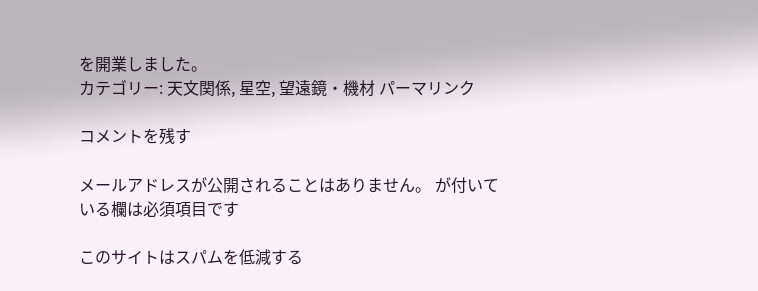を開業しました。
カテゴリー: 天文関係, 星空, 望遠鏡・機材 パーマリンク

コメントを残す

メールアドレスが公開されることはありません。 が付いている欄は必須項目です

このサイトはスパムを低減する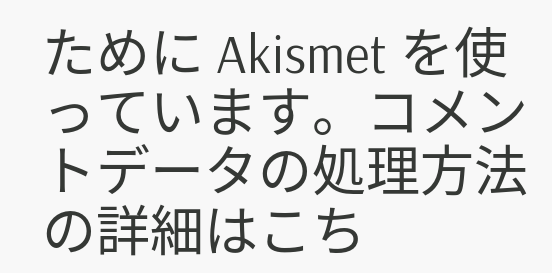ために Akismet を使っています。コメントデータの処理方法の詳細はこち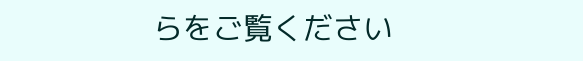らをご覧ください